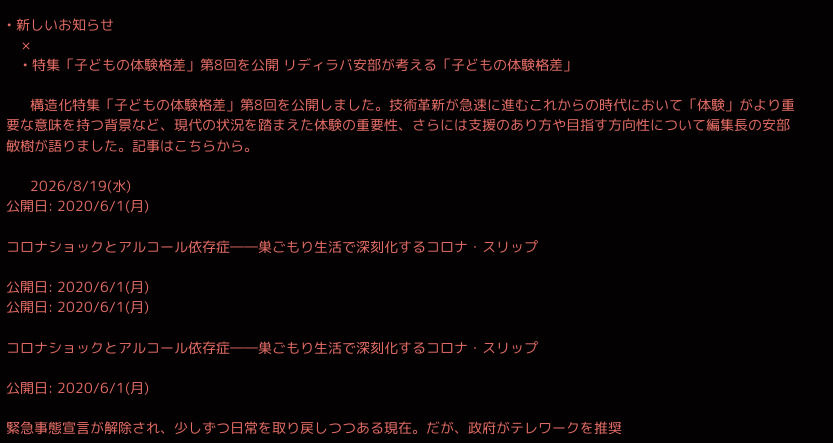• 新しいお知らせ
    ×
    • 特集「子どもの体験格差」第8回を公開 リディラバ安部が考える「子どもの体験格差」

      構造化特集「子どもの体験格差」第8回を公開しました。技術革新が急速に進むこれからの時代において「体験」がより重要な意味を持つ背景など、現代の状況を踏まえた体験の重要性、さらには支援のあり方や目指す方向性について編集長の安部敏樹が語りました。記事はこちらから。

      2026/8/19(水)
公開日: 2020/6/1(月)

コロナショックとアルコール依存症――巣ごもり生活で深刻化するコロナ・スリップ

公開日: 2020/6/1(月)
公開日: 2020/6/1(月)

コロナショックとアルコール依存症――巣ごもり生活で深刻化するコロナ・スリップ

公開日: 2020/6/1(月)

緊急事態宣言が解除され、少しずつ日常を取り戻しつつある現在。だが、政府がテレワークを推奨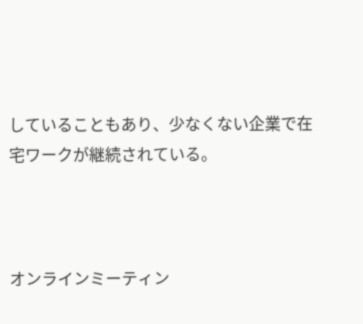していることもあり、少なくない企業で在宅ワークが継続されている。



オンラインミーティン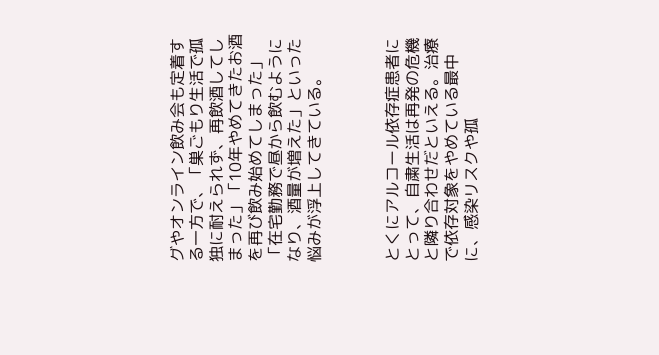グやオンライン飲み会も定着する一方で、「巣ごもり生活で孤独に耐えられず、再飲酒してしまった」「10年やめてきたお酒を再び飲み始めてしまった」「在宅勤務で昼から飲むようになり、酒量が増えた」といった悩みが浮上してきている。



とくにアルコール依存症患者にとって、自粛生活は再発の危機と隣り合わせだといえる。治療で依存対象をやめている最中に、感染リスクや孤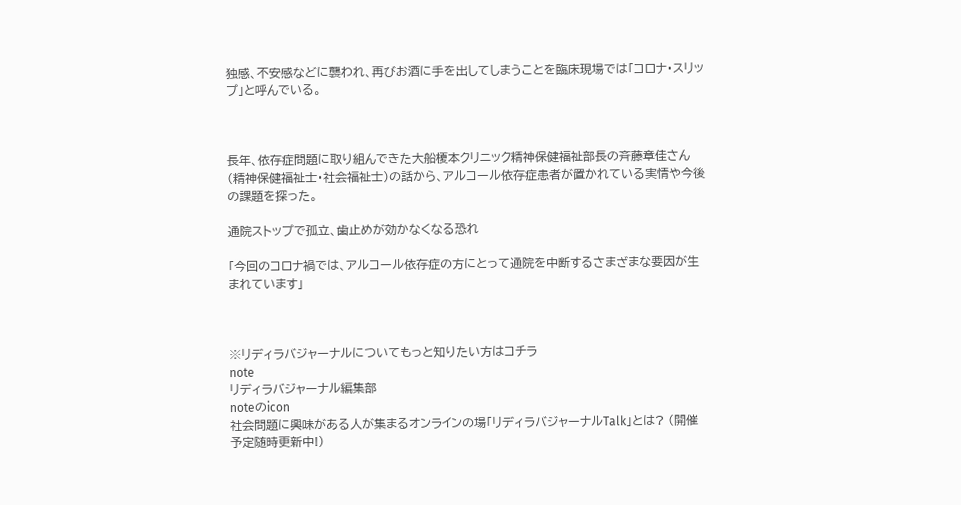独感、不安感などに襲われ、再びお酒に手を出してしまうことを臨床現場では「コロナ・スリップ」と呼んでいる。



長年、依存症問題に取り組んできた大船榎本クリニック精神保健福祉部長の斉藤章佳さん(精神保健福祉士・社会福祉士)の話から、アルコール依存症患者が置かれている実情や今後の課題を探った。

通院ストップで孤立、歯止めが効かなくなる恐れ

「今回のコロナ禍では、アルコール依存症の方にとって通院を中断するさまざまな要因が生まれています」



※リディラバジャーナルについてもっと知りたい方はコチラ
note
リディラバジャーナル編集部
noteのicon
社会問題に興味がある人が集まるオンラインの場「リディラバジャーナルTalk」とは? (開催予定随時更新中!)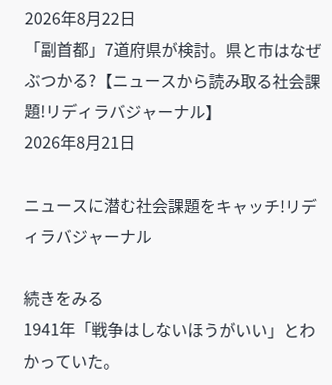2026年8月22日
「副首都」7道府県が検討。県と市はなぜぶつかる?【ニュースから読み取る社会課題!リディラバジャーナル】
2026年8月21日

ニュースに潜む社会課題をキャッチ!リディラバジャーナル

続きをみる
1941年「戦争はしないほうがいい」とわかっていた。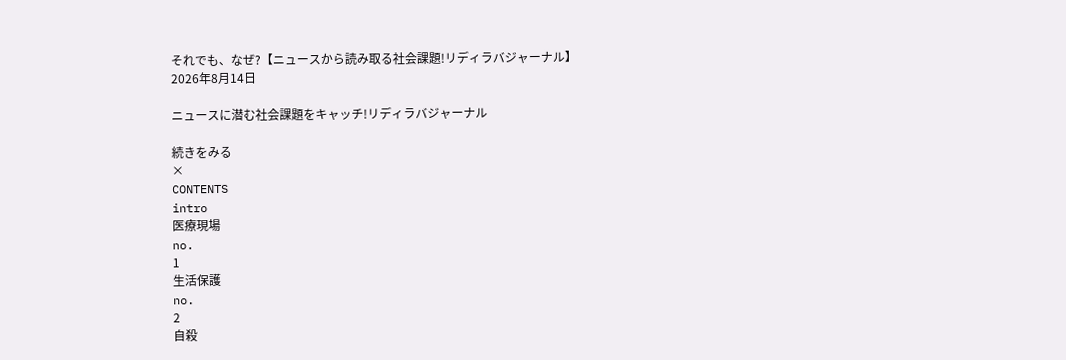それでも、なぜ?【ニュースから読み取る社会課題!リディラバジャーナル】
2026年8月14日

ニュースに潜む社会課題をキャッチ!リディラバジャーナル

続きをみる
×
CONTENTS
intro
医療現場
no.
1
生活保護
no.
2
自殺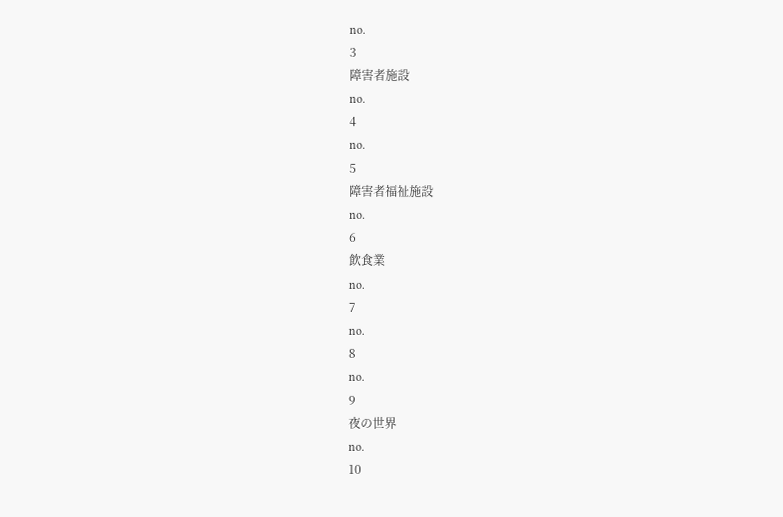no.
3
障害者施設
no.
4
no.
5
障害者福祉施設
no.
6
飲食業
no.
7
no.
8
no.
9
夜の世界
no.
10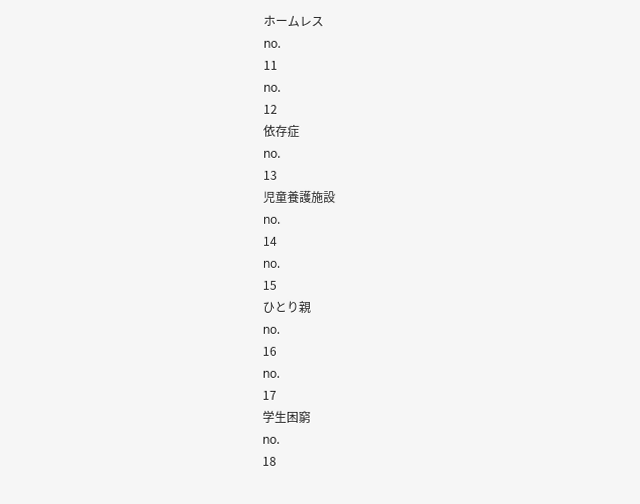ホームレス
no.
11
no.
12
依存症
no.
13
児童養護施設
no.
14
no.
15
ひとり親
no.
16
no.
17
学生困窮
no.
18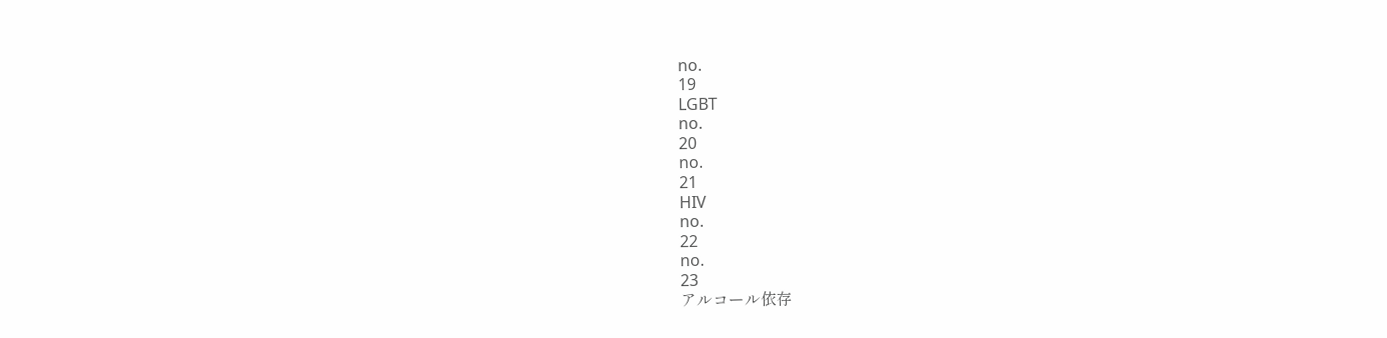no.
19
LGBT
no.
20
no.
21
HIV
no.
22
no.
23
アルコール依存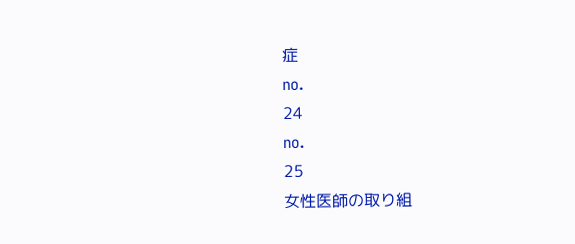症
no.
24
no.
25
女性医師の取り組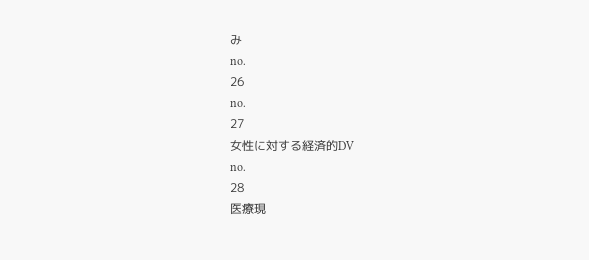み
no.
26
no.
27
女性に対する経済的DV
no.
28
医療現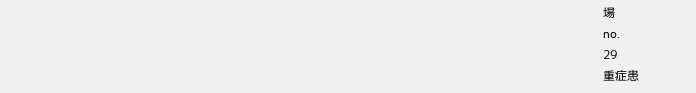場
no.
29
重症患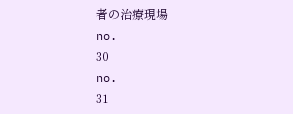者の治療現場
no.
30
no.
31